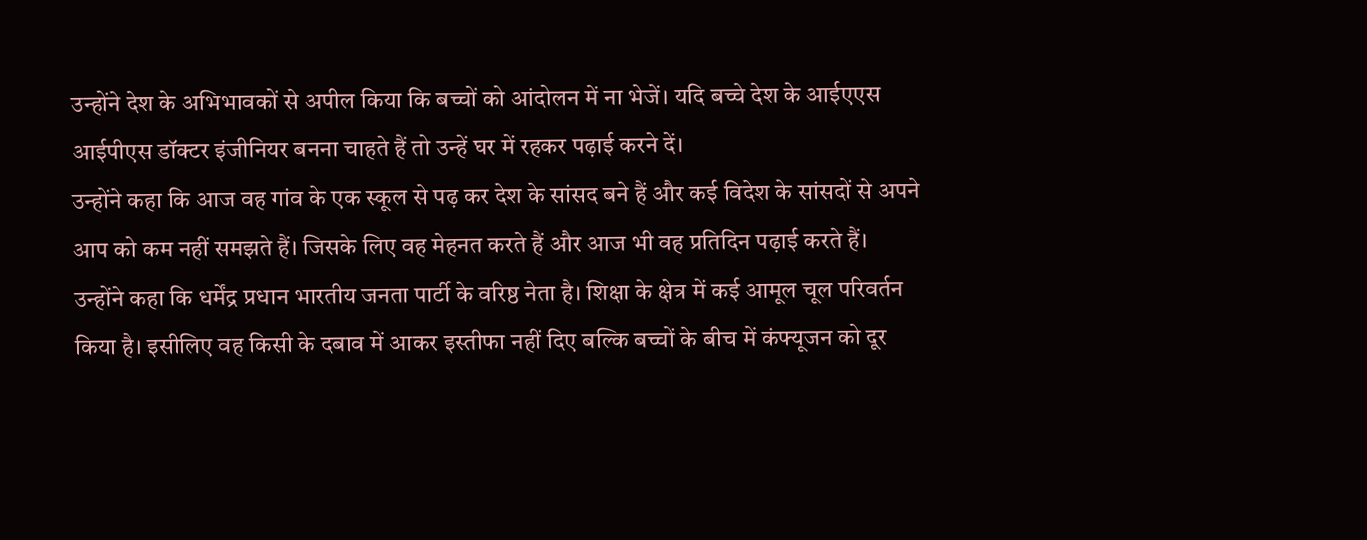उन्होंने देश के अभिभावकों से अपील किया कि बच्चों को आंदोलन में ना भेजें। यदि बच्चे देश के आईएएस आईपीएस डॉक्टर इंजीनियर बनना चाहते हैं तो उन्हें घर में रहकर पढ़ाई करने दें।
उन्होंने कहा कि आज वह गांव के एक स्कूल से पढ़ कर देश के सांसद बने हैं और कई विदेश के सांसदों से अपने आप को कम नहीं समझते हैं। जिसके लिए वह मेहनत करते हैं और आज भी वह प्रतिदिन पढ़ाई करते हैं।
उन्होंने कहा कि धर्मेंद्र प्रधान भारतीय जनता पार्टी के वरिष्ठ नेता है। शिक्षा के क्षेत्र में कई आमूल चूल परिवर्तन किया है। इसीलिए वह किसी के दबाव में आकर इस्तीफा नहीं दिए बल्कि बच्चों के बीच में कंफ्यूजन को दूर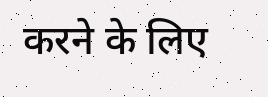करने के लिए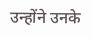उन्होंने उनके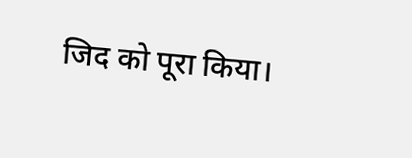जिद को पूरा किया।